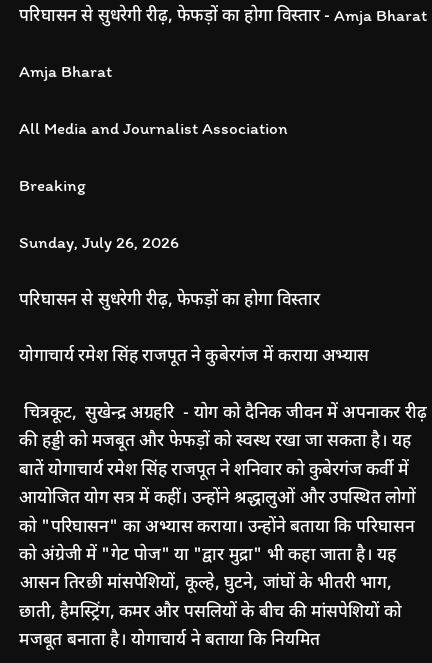परिघासन से सुधरेगी रीढ़, फेफड़ों का होगा विस्तार - Amja Bharat

Amja Bharat

All Media and Journalist Association

Breaking

Sunday, July 26, 2026

परिघासन से सुधरेगी रीढ़, फेफड़ों का होगा विस्तार

योगाचार्य रमेश सिंह राजपूत ने कुबेरगंज में कराया अभ्यास

 चित्रकूट,  सुखेन्द्र अग्रहरि  - योग को दैनिक जीवन में अपनाकर रीढ़ की हड्डी को मजबूत और फेफड़ों को स्वस्थ रखा जा सकता है। यह बातें योगाचार्य रमेश सिंह राजपूत ने शनिवार को कुबेरगंज कर्वी में आयोजित योग सत्र में कहीं। उन्होंने श्रद्धालुओं और उपस्थित लोगों को "परिघासन" का अभ्यास कराया। उन्होंने बताया कि परिघासन को अंग्रेजी में "गेट पोज" या "द्वार मुद्रा" भी कहा जाता है। यह आसन तिरछी मांसपेशियों, कूल्हे, घुटने, जांघों के भीतरी भाग, छाती, हैमस्ट्रिंग, कमर और पसलियों के बीच की मांसपेशियों को मजबूत बनाता है। योगाचार्य ने बताया कि नियमित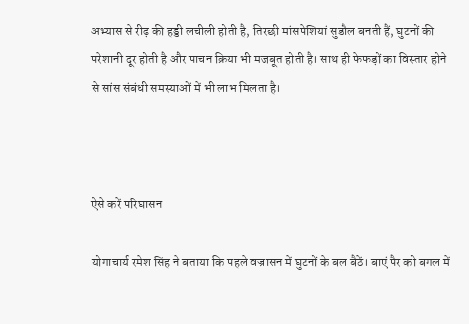अभ्यास से रीढ़ की हड्डी लचीली होती है, तिरछी मांसपेशियां सुडौल बनती हैं, घुटनों की परेशानी दूर होती है और पाचन क्रिया भी मजबूत होती है। साथ ही फेफड़ों का विस्तार होने से सांस संबंधी समस्याओं में भी लाभ मिलता है।



ऐसे करें परिघासन

योगाचार्य रमेश सिंह ने बताया कि पहले वज्रासन में घुटनों के बल बैठें। बाएं पैर को बगल में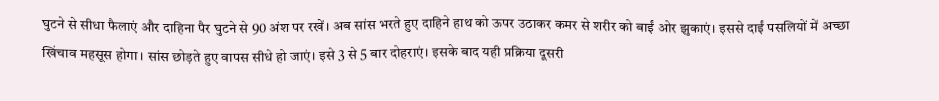घुटने से सीधा फैलाएं और दाहिना पैर घुटने से 90 अंश पर रखें। अब सांस भरते हुए दाहिने हाथ को ऊपर उठाकर कमर से शरीर को बाईं ओर झुकाएं। इससे दाईं पसलियों में अच्छा खिंचाव महसूस होगा। सांस छोड़ते हुए वापस सीधे हो जाएं। इसे 3 से 5 बार दोहराएं। इसके बाद यही प्रक्रिया दूसरी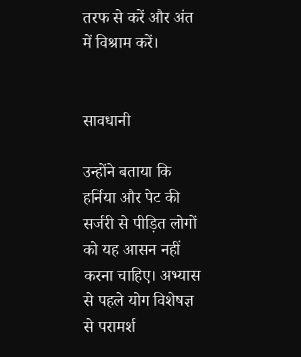तरफ से करें और अंत में विश्राम करें।


सावधानी

उन्होंने बताया कि हर्निया और पेट की सर्जरी से पीड़ित लोगों को यह आसन नहीं करना चाहिए। अभ्यास से पहले योग विशेषज्ञ से परामर्श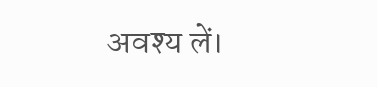अवश्य लें।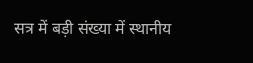सत्र में बड़ी संख्या में स्थानीय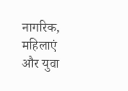नागरिक, महिलाएं और युवा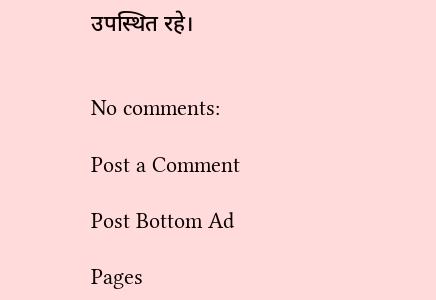उपस्थित रहे।


No comments:

Post a Comment

Post Bottom Ad

Pages